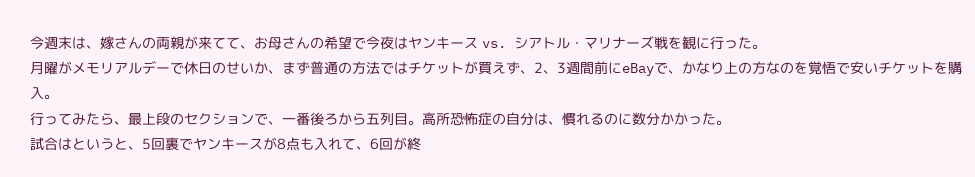今週末は、嫁さんの両親が来てて、お母さんの希望で今夜はヤンキース vs. シアトル・マリナーズ戦を観に行った。
月曜がメモリアルデーで休日のせいか、まず普通の方法ではチケットが買えず、2、3週間前にeBayで、かなり上の方なのを覚悟で安いチケットを購入。
行ってみたら、最上段のセクションで、一番後ろから五列目。高所恐怖症の自分は、慣れるのに数分かかった。
試合はというと、5回裏でヤンキースが8点も入れて、6回が終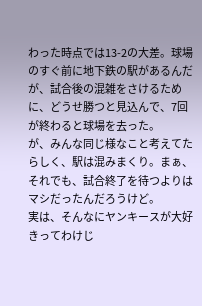わった時点では13-2の大差。球場のすぐ前に地下鉄の駅があるんだが、試合後の混雑をさけるために、どうせ勝つと見込んで、7回が終わると球場を去った。
が、みんな同じ様なこと考えてたらしく、駅は混みまくり。まぁ、それでも、試合終了を待つよりはマシだったんだろうけど。
実は、そんなにヤンキースが大好きってわけじ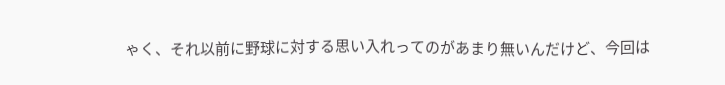ゃく、それ以前に野球に対する思い入れってのがあまり無いんだけど、今回は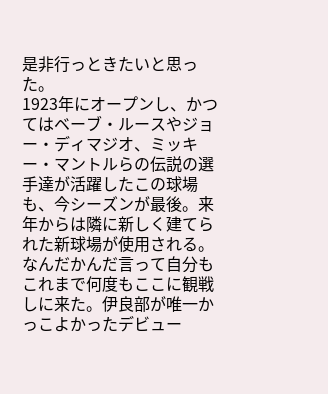是非行っときたいと思った。
1923年にオープンし、かつてはベーブ・ルースやジョー・ディマジオ、ミッキー・マントルらの伝説の選手達が活躍したこの球場も、今シーズンが最後。来年からは隣に新しく建てられた新球場が使用される。
なんだかんだ言って自分もこれまで何度もここに観戦しに来た。伊良部が唯一かっこよかったデビュー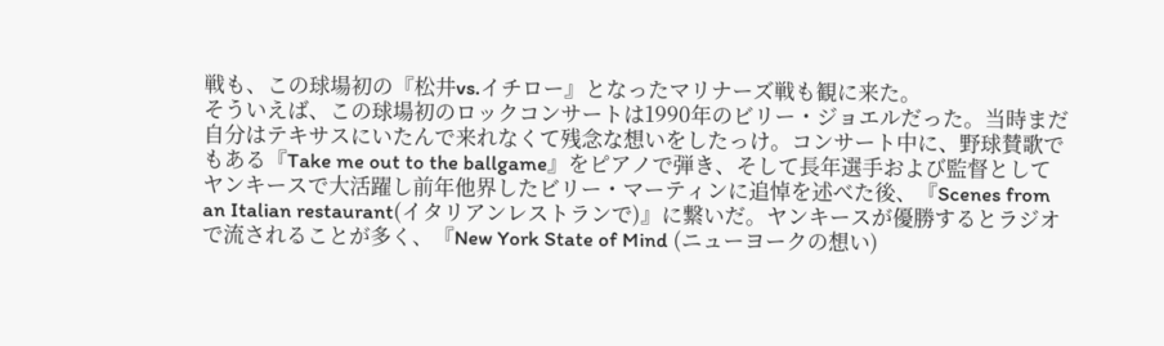戦も、この球場初の『松井vs.イチロー』となったマリナーズ戦も観に来た。
そういえば、この球場初のロックコンサートは1990年のビリー・ジョエルだった。当時まだ自分はテキサスにいたんで来れなくて残念な想いをしたっけ。コンサート中に、野球賛歌でもある『Take me out to the ballgame』をピアノで弾き、そして長年選手および監督としてヤンキースで大活躍し前年他界したビリー・マーティンに追悼を述べた後、『Scenes from an Italian restaurant(イタリアンレストランで)』に繋いだ。ヤンキースが優勝するとラジオで流されることが多く、『New York State of Mind (ニューヨークの想い)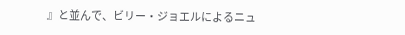』と並んで、ビリー・ジョエルによるニュ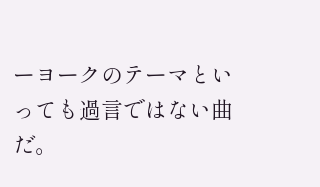ーヨークのテーマといっても過言ではない曲だ。